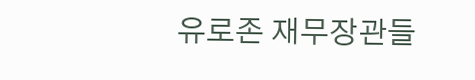유로존 재무장관들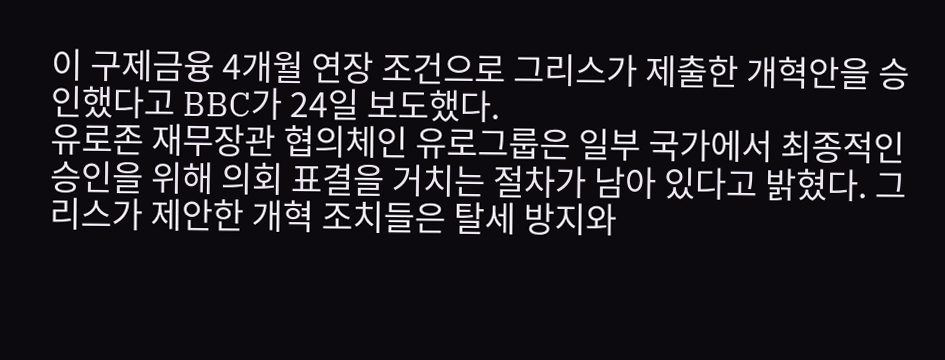이 구제금융 4개월 연장 조건으로 그리스가 제출한 개혁안을 승인했다고 BBC가 24일 보도했다.
유로존 재무장관 협의체인 유로그룹은 일부 국가에서 최종적인 승인을 위해 의회 표결을 거치는 절차가 남아 있다고 밝혔다. 그리스가 제안한 개혁 조치들은 탈세 방지와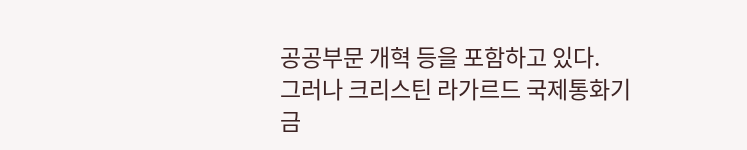공공부문 개혁 등을 포함하고 있다.
그러나 크리스틴 라가르드 국제통화기금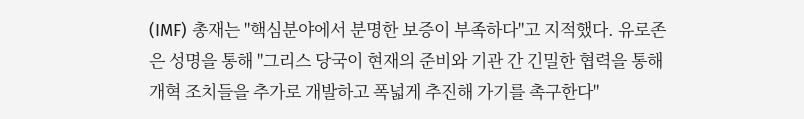(IMF) 총재는 "핵심분야에서 분명한 보증이 부족하다"고 지적했다. 유로존은 성명을 통해 "그리스 당국이 현재의 준비와 기관 간 긴밀한 협력을 통해 개혁 조치들을 추가로 개발하고 폭넓게 추진해 가기를 촉구한다"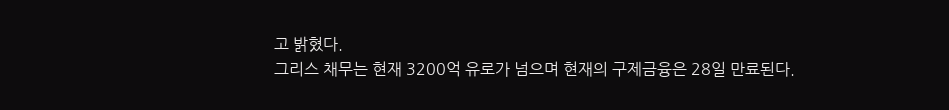고 밝혔다.
그리스 채무는 현재 3200억 유로가 넘으며 현재의 구제금융은 28일 만료된다.